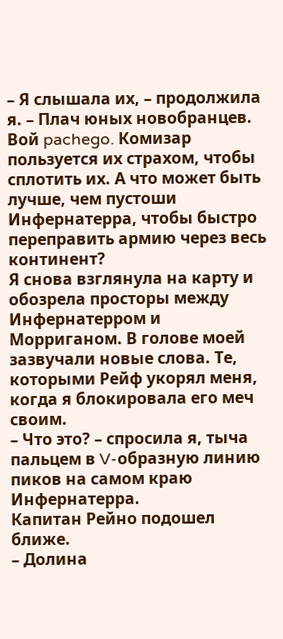– Я слышала их, – продолжила я. – Плач юных новобранцев. Вой pachego. Комизар пользуется их страхом, чтобы сплотить их. А что может быть лучше, чем пустоши Инфернатерра, чтобы быстро переправить армию через весь континент?
Я снова взглянула на карту и обозрела просторы между Инфернатерром и Морриганом. В голове моей зазвучали новые слова. Те, которыми Рейф укорял меня, когда я блокировала его меч своим.
– Что это? – спросила я, тыча пальцем в V-образную линию пиков на самом краю Инфернатерра.
Капитан Рейно подошел ближе.
– Долина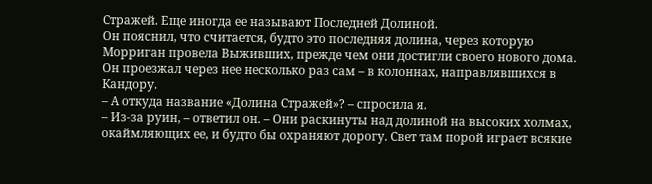Стражей. Еще иногда ее называют Последней Долиной.
Он пояснил, что считается, будто это последняя долина, через которую Морриган провела Выживших, прежде чем они достигли своего нового дома. Он проезжал через нее несколько раз сам – в колоннах, направлявшихся в Кандору.
– А откуда название «Долина Стражей»? – спросила я.
– Из-за руин, – ответил он. – Они раскинуты над долиной на высоких холмах, окаймляющих ее, и будто бы охраняют дорогу. Свет там порой играет всякие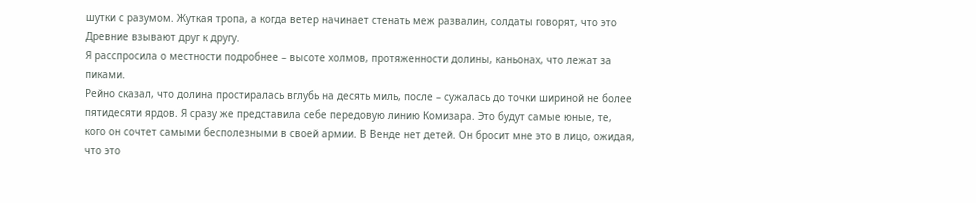шутки с разумом. Жуткая тропа, а когда ветер начинает стенать меж развалин, солдаты говорят, что это Древние взывают друг к другу.
Я расспросила о местности подробнее – высоте холмов, протяженности долины, каньонах, что лежат за пиками.
Рейно сказал, что долина простиралась вглубь на десять миль, после – сужалась до точки шириной не более пятидесяти ярдов. Я сразу же представила себе передовую линию Комизара. Это будут самые юные, те, кого он сочтет самыми бесполезными в своей армии. В Венде нет детей. Он бросит мне это в лицо, ожидая, что это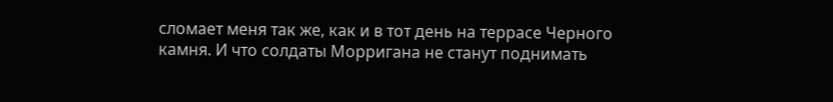сломает меня так же, как и в тот день на террасе Черного камня. И что солдаты Морригана не станут поднимать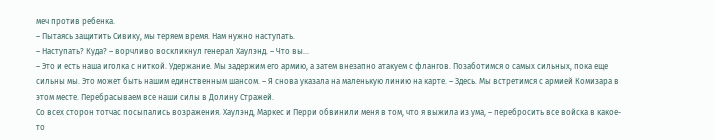меч против ребенка.
– Пытаясь защитить Сивику, мы теряем время. Нам нужно наступать.
– Наступать? Куда? – ворчливо воскликнул генерал Хаулэнд. – Что вы…
– Это и есть наша иголка с ниткой. Удержание. Мы задержим его армию, а затем внезапно атакуем с флангов. Позаботимся о самых сильных, пока еще сильны мы. Это может быть нашим единственным шансом. – Я снова указала на маленькую линию на карте. – Здесь. Мы встретимся с армией Комизара в этом месте. Перебрасываем все наши силы в Долину Стражей.
Со всех сторон тотчас посыпались возражения. Хаулэнд, Маркес и Перри обвинили меня в том, что я выжила из ума, – перебросить все войска в какое-то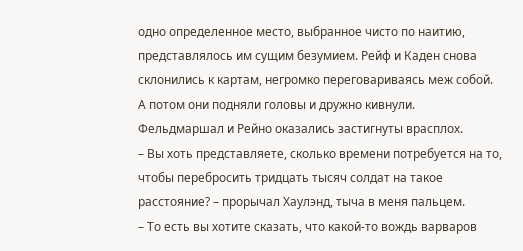одно определенное место, выбранное чисто по наитию, представлялось им сущим безумием. Рейф и Каден снова склонились к картам, негромко переговариваясь меж собой. А потом они подняли головы и дружно кивнули.
Фельдмаршал и Рейно оказались застигнуты врасплох.
– Вы хоть представляете, сколько времени потребуется на то, чтобы перебросить тридцать тысяч солдат на такое расстояние? – прорычал Хаулэнд, тыча в меня пальцем.
– То есть вы хотите сказать, что какой-то вождь варваров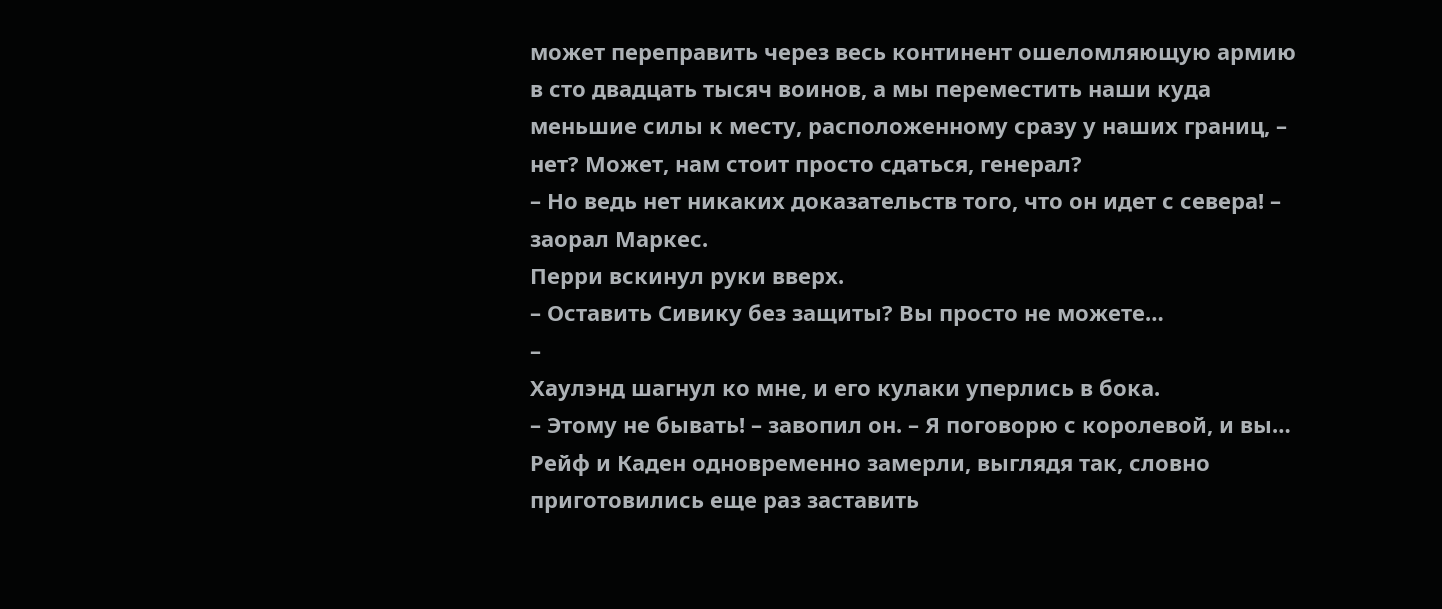может переправить через весь континент ошеломляющую армию в сто двадцать тысяч воинов, а мы переместить наши куда меньшие силы к месту, расположенному сразу у наших границ, – нет? Может, нам стоит просто сдаться, генерал?
– Но ведь нет никаких доказательств того, что он идет с севера! – заорал Маркес.
Перри вскинул руки вверх.
– Оставить Сивику без защиты? Вы просто не можете…
–
Хаулэнд шагнул ко мне, и его кулаки уперлись в бока.
– Этому не бывать! – завопил он. – Я поговорю с королевой, и вы…
Рейф и Каден одновременно замерли, выглядя так, словно приготовились еще раз заставить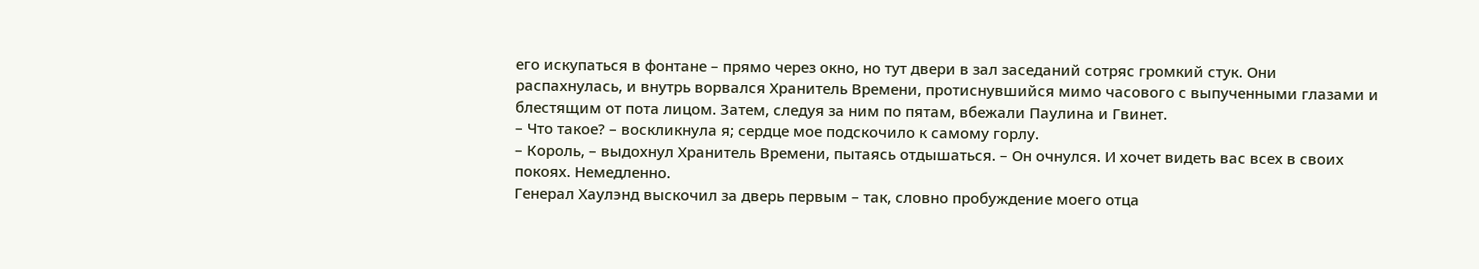его искупаться в фонтане – прямо через окно, но тут двери в зал заседаний сотряс громкий стук. Они распахнулась, и внутрь ворвался Хранитель Времени, протиснувшийся мимо часового с выпученными глазами и блестящим от пота лицом. Затем, следуя за ним по пятам, вбежали Паулина и Гвинет.
– Что такое? – воскликнула я; сердце мое подскочило к самому горлу.
– Король, – выдохнул Хранитель Времени, пытаясь отдышаться. – Он очнулся. И хочет видеть вас всех в своих покоях. Немедленно.
Генерал Хаулэнд выскочил за дверь первым – так, словно пробуждение моего отца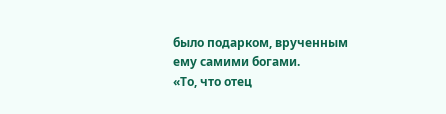было подарком, врученным ему самими богами.
«То, что отец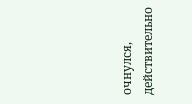очнулся, действительно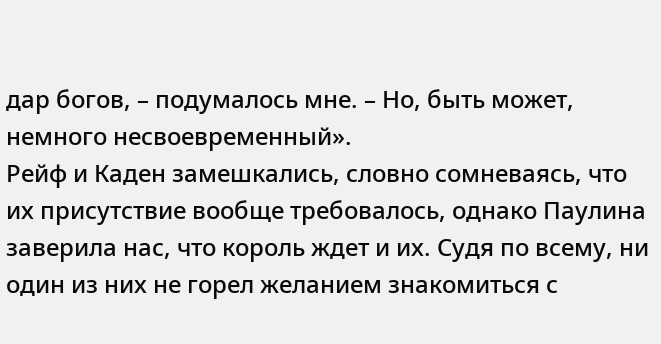дар богов, – подумалось мне. – Но, быть может, немного несвоевременный».
Рейф и Каден замешкались, словно сомневаясь, что их присутствие вообще требовалось, однако Паулина заверила нас, что король ждет и их. Судя по всему, ни один из них не горел желанием знакомиться с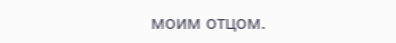моим отцом.